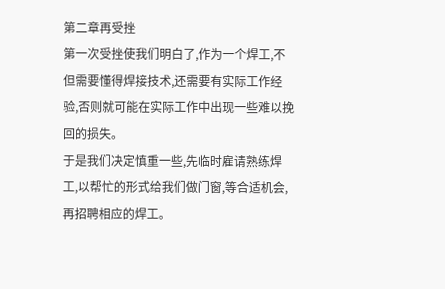第二章再受挫
第一次受挫使我们明白了,作为一个焊工,不但需要懂得焊接技术,还需要有实际工作经验,否则就可能在实际工作中出现一些难以挽回的损失。
于是我们决定慎重一些,先临时雇请熟练焊工,以帮忙的形式给我们做门窗,等合适机会,再招聘相应的焊工。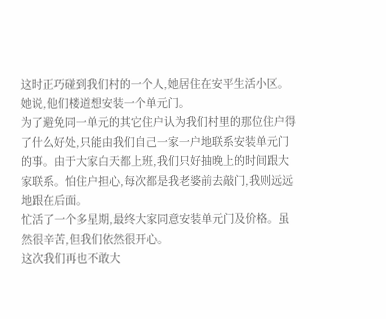这时正巧碰到我们村的一个人,她居住在安平生活小区。她说,他们楼道想安装一个单元门。
为了避免同一单元的其它住户认为我们村里的那位住户得了什么好处,只能由我们自己一家一户地联系安装单元门的事。由于大家白天都上班,我们只好抽晚上的时间跟大家联系。怕住户担心,每次都是我老婆前去敲门,我则远远地跟在后面。
忙活了一个多星期,最终大家同意安装单元门及价格。虽然很辛苦,但我们依然很开心。
这次我们再也不敢大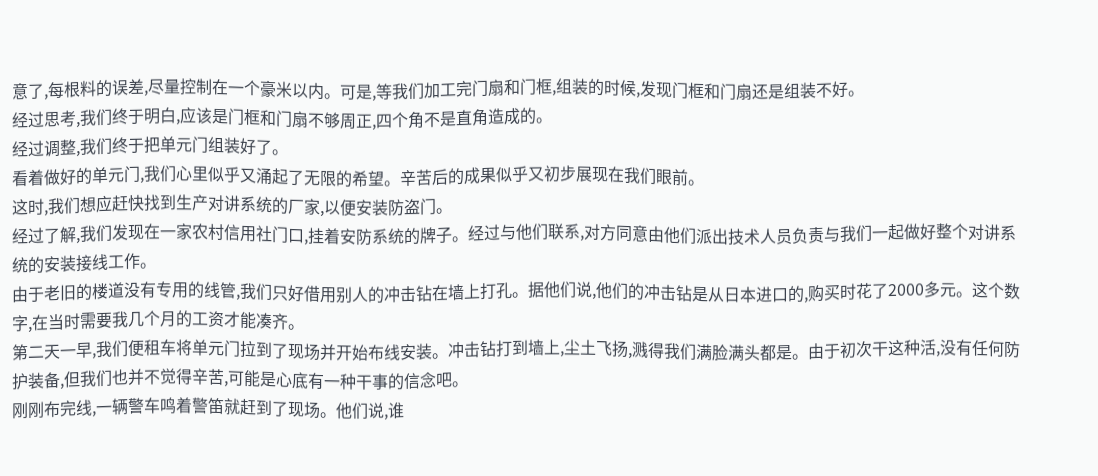意了,每根料的误差,尽量控制在一个豪米以内。可是,等我们加工完门扇和门框,组装的时候,发现门框和门扇还是组装不好。
经过思考,我们终于明白,应该是门框和门扇不够周正,四个角不是直角造成的。
经过调整,我们终于把单元门组装好了。
看着做好的单元门,我们心里似乎又涌起了无限的希望。辛苦后的成果似乎又初步展现在我们眼前。
这时,我们想应赶快找到生产对讲系统的厂家,以便安装防盗门。
经过了解,我们发现在一家农村信用社门口,挂着安防系统的牌子。经过与他们联系,对方同意由他们派出技术人员负责与我们一起做好整个对讲系统的安装接线工作。
由于老旧的楼道没有专用的线管,我们只好借用别人的冲击钻在墙上打孔。据他们说,他们的冲击钻是从日本进口的,购买时花了2000多元。这个数字,在当时需要我几个月的工资才能凑齐。
第二天一早,我们便租车将单元门拉到了现场并开始布线安装。冲击钻打到墙上,尘土飞扬,溅得我们满脸满头都是。由于初次干这种活,没有任何防护装备,但我们也并不觉得辛苦,可能是心底有一种干事的信念吧。
刚刚布完线,一辆警车鸣着警笛就赶到了现场。他们说,谁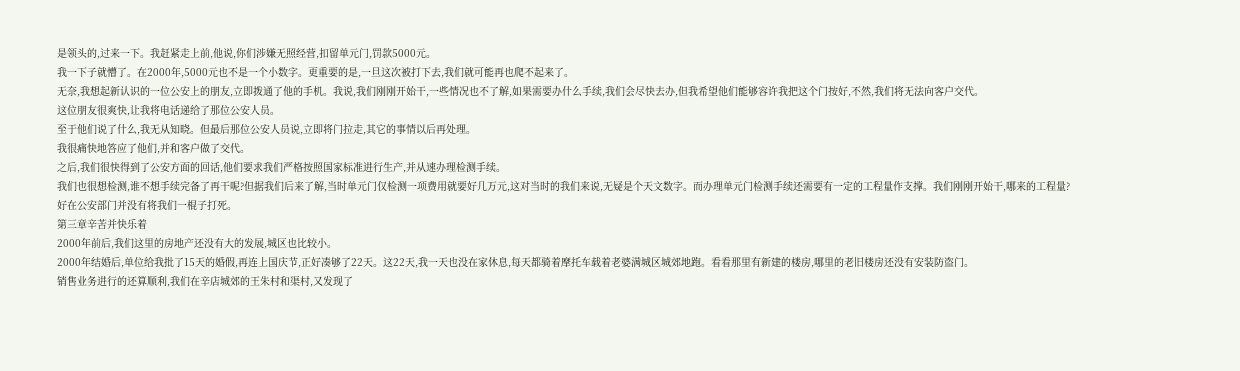是领头的,过来一下。我赶紧走上前,他说,你们涉嫌无照经营,扣留单元门,罚款5000元。
我一下子就懵了。在2000年,5000元也不是一个小数字。更重要的是,一旦这次被打下去,我们就可能再也爬不起来了。
无奈,我想起新认识的一位公安上的朋友,立即拨通了他的手机。我说,我们刚刚开始干,一些情况也不了解,如果需要办什么手续,我们会尽快去办,但我希望他们能够容许我把这个门按好,不然,我们将无法向客户交代。
这位朋友很爽快,让我将电话递给了那位公安人员。
至于他们说了什么,我无从知晓。但最后那位公安人员说,立即将门拉走,其它的事情以后再处理。
我很痛快地答应了他们,并和客户做了交代。
之后,我们很快得到了公安方面的回话,他们要求我们严格按照国家标准进行生产,并从速办理检测手续。
我们也很想检测,谁不想手续完备了再干呢?但据我们后来了解,当时单元门仅检测一项费用就要好几万元,这对当时的我们来说,无疑是个天文数字。而办理单元门检测手续还需要有一定的工程量作支撑。我们刚刚开始干,哪来的工程量?
好在公安部门并没有将我们一棍子打死。
第三章辛苦并快乐着
2000年前后,我们这里的房地产还没有大的发展,城区也比较小。
2000年结婚后,单位给我批了15天的婚假,再连上国庆节,正好凑够了22天。这22天,我一天也没在家休息,每天都骑着摩托车载着老婆满城区城郊地跑。看看那里有新建的楼房,哪里的老旧楼房还没有安装防盗门。
销售业务进行的还算顺利,我们在辛店城郊的王朱村和渠村,又发现了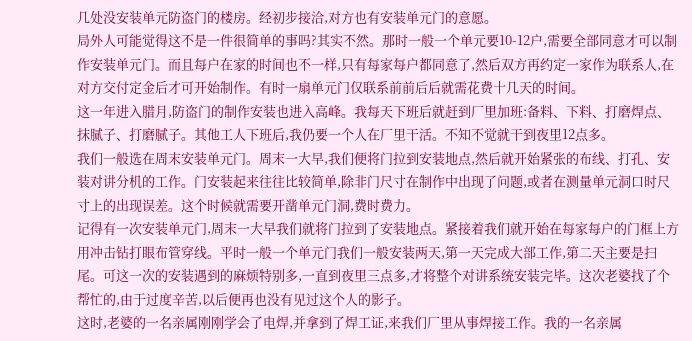几处没安装单元防盗门的楼房。经初步接洽,对方也有安装单元门的意愿。
局外人可能觉得这不是一件很简单的事吗?其实不然。那时一般一个单元要10-12户,需要全部同意才可以制作安装单元门。而且每户在家的时间也不一样,只有每家每户都同意了,然后双方再约定一家作为联系人,在对方交付定金后才可开始制作。有时一扇单元门仅联系前前后后就需花费十几天的时间。
这一年进入腊月,防盗门的制作安装也进入高峰。我每天下班后就赶到厂里加班:备料、下料、打磨焊点、抹腻子、打磨腻子。其他工人下班后,我仍要一个人在厂里干活。不知不觉就干到夜里12点多。
我们一般选在周末安装单元门。周末一大早,我们便将门拉到安装地点,然后就开始紧张的布线、打孔、安装对讲分机的工作。门安装起来往往比较简单,除非门尺寸在制作中出现了问题,或者在测量单元洞口时尺寸上的出现误差。这个时候就需要开凿单元门洞,费时费力。
记得有一次安装单元门,周末一大早我们就将门拉到了安装地点。紧接着我们就开始在每家每户的门框上方用冲击钻打眼布管穿线。平时一般一个单元门我们一般安装两天,第一天完成大部工作,第二天主要是扫尾。可这一次的安装遇到的麻烦特别多,一直到夜里三点多,才将整个对讲系统安装完毕。这次老婆找了个帮忙的,由于过度辛苦,以后便再也没有见过这个人的影子。
这时,老婆的一名亲属刚刚学会了电焊,并拿到了焊工证,来我们厂里从事焊接工作。我的一名亲属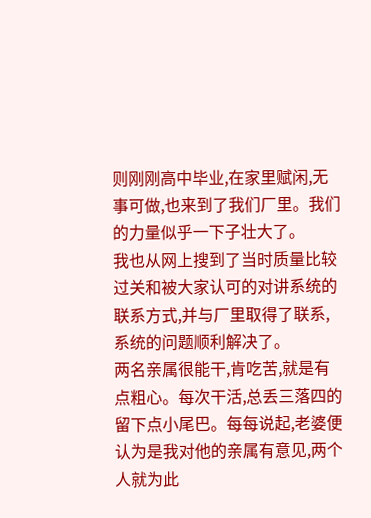则刚刚高中毕业,在家里赋闲,无事可做,也来到了我们厂里。我们的力量似乎一下子壮大了。
我也从网上搜到了当时质量比较过关和被大家认可的对讲系统的联系方式,并与厂里取得了联系,系统的问题顺利解决了。
两名亲属很能干,肯吃苦,就是有点粗心。每次干活,总丢三落四的留下点小尾巴。每每说起,老婆便认为是我对他的亲属有意见,两个人就为此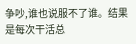争吵,谁也说服不了谁。结果是每次干活总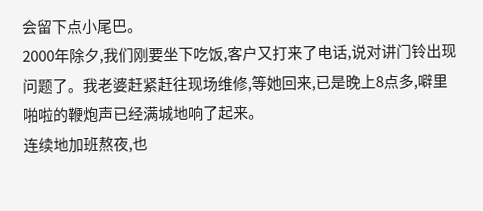会留下点小尾巴。
2000年除夕,我们刚要坐下吃饭,客户又打来了电话,说对讲门铃出现问题了。我老婆赶紧赶往现场维修,等她回来,已是晚上8点多,噼里啪啦的鞭炮声已经满城地响了起来。
连续地加班熬夜,也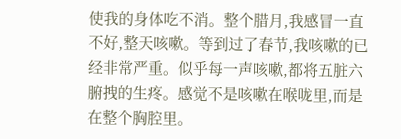使我的身体吃不消。整个腊月,我感冒一直不好,整天咳嗽。等到过了春节,我咳嗽的已经非常严重。似乎每一声咳嗽,都将五脏六腑拽的生疼。感觉不是咳嗽在喉咙里,而是在整个胸腔里。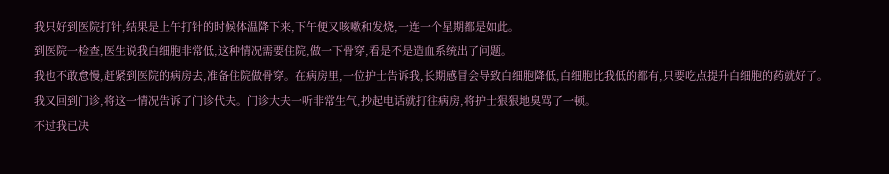我只好到医院打针,结果是上午打针的时候体温降下来,下午便又咳嗽和发烧,一连一个星期都是如此。
到医院一检查,医生说我白细胞非常低,这种情况需要住院,做一下骨穿,看是不是造血系统出了问题。
我也不敢怠慢,赶紧到医院的病房去,准备住院做骨穿。在病房里,一位护士告诉我,长期感冒会导致白细胞降低,白细胞比我低的都有,只要吃点提升白细胞的药就好了。
我又回到门诊,将这一情况告诉了门诊代夫。门诊大夫一听非常生气,抄起电话就打往病房,将护士狠狠地臭骂了一顿。
不过我已决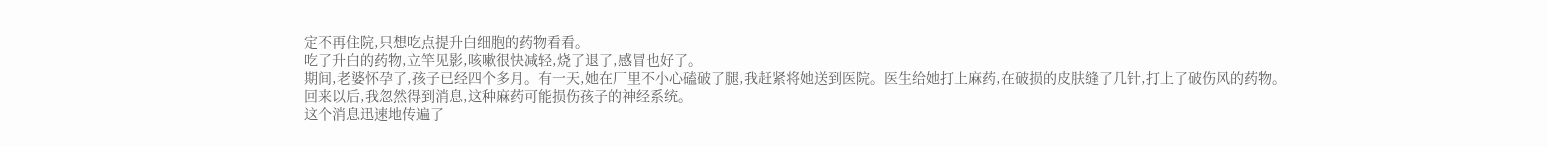定不再住院,只想吃点提升白细胞的药物看看。
吃了升白的药物,立竿见影,咳嗽很快减轻,烧了退了,感冒也好了。
期间,老婆怀孕了,孩子已经四个多月。有一天,她在厂里不小心磕破了腿,我赶紧将她送到医院。医生给她打上麻药,在破损的皮肤缝了几针,打上了破伤风的药物。
回来以后,我忽然得到消息,这种麻药可能损伤孩子的神经系统。
这个消息迅速地传遍了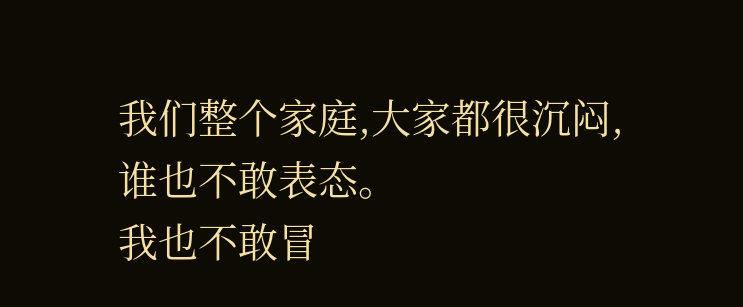我们整个家庭,大家都很沉闷,谁也不敢表态。
我也不敢冒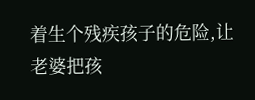着生个残疾孩子的危险,让老婆把孩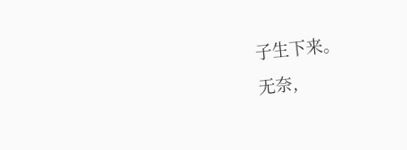子生下来。
无奈,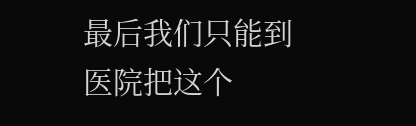最后我们只能到医院把这个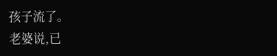孩子流了。
老婆说,已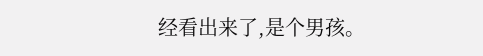经看出来了,是个男孩。